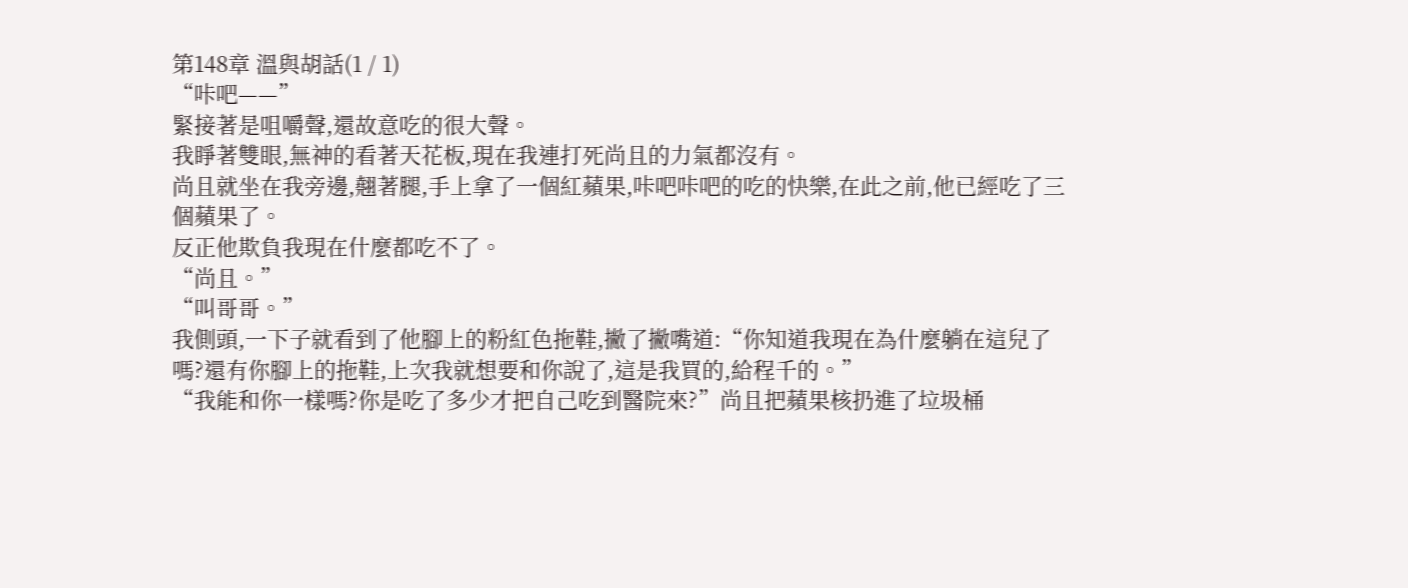第148章 溫與胡話(1 / 1)
“咔吧——”
緊接著是咀嚼聲,還故意吃的很大聲。
我睜著雙眼,無神的看著天花板,現在我連打死尚且的力氣都沒有。
尚且就坐在我旁邊,翹著腿,手上拿了一個紅蘋果,咔吧咔吧的吃的快樂,在此之前,他已經吃了三個蘋果了。
反正他欺負我現在什麼都吃不了。
“尚且。”
“叫哥哥。”
我側頭,一下子就看到了他腳上的粉紅色拖鞋,撇了撇嘴道:“你知道我現在為什麼躺在這兒了嗎?還有你腳上的拖鞋,上次我就想要和你說了,這是我買的,給程千的。”
“我能和你一樣嗎?你是吃了多少才把自己吃到醫院來?”尚且把蘋果核扔進了垃圾桶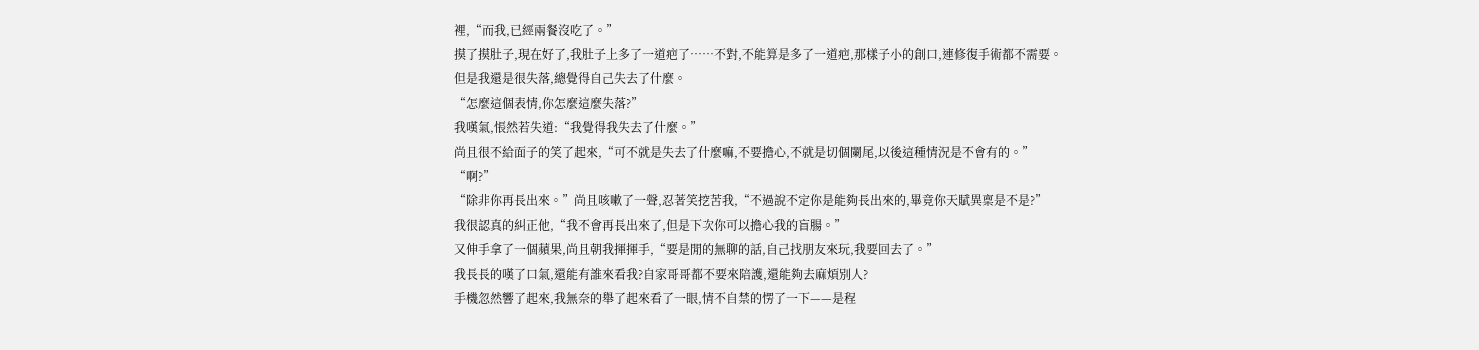裡,“而我,已經兩餐沒吃了。”
摸了摸肚子,現在好了,我肚子上多了一道疤了……不對,不能算是多了一道疤,那樣子小的創口,連修復手術都不需要。
但是我還是很失落,總覺得自己失去了什麼。
“怎麼這個表情,你怎麼這麼失落?”
我嘆氣,悵然若失道:“我覺得我失去了什麼。”
尚且很不給面子的笑了起來,“可不就是失去了什麼嘛,不要擔心,不就是切個闌尾,以後這種情況是不會有的。”
“啊?”
“除非你再長出來。”尚且咳嗽了一聲,忍著笑挖苦我,“不過說不定你是能夠長出來的,畢竟你天賦異稟是不是?”
我很認真的糾正他,“我不會再長出來了,但是下次你可以擔心我的盲腸。”
又伸手拿了一個蘋果,尚且朝我揮揮手,“要是閒的無聊的話,自己找朋友來玩,我要回去了。”
我長長的嘆了口氣,還能有誰來看我?自家哥哥都不要來陪護,還能夠去麻煩別人?
手機忽然響了起來,我無奈的舉了起來看了一眼,情不自禁的愣了一下——是程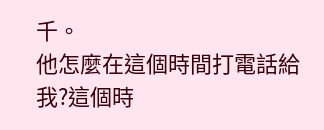千。
他怎麼在這個時間打電話給我?這個時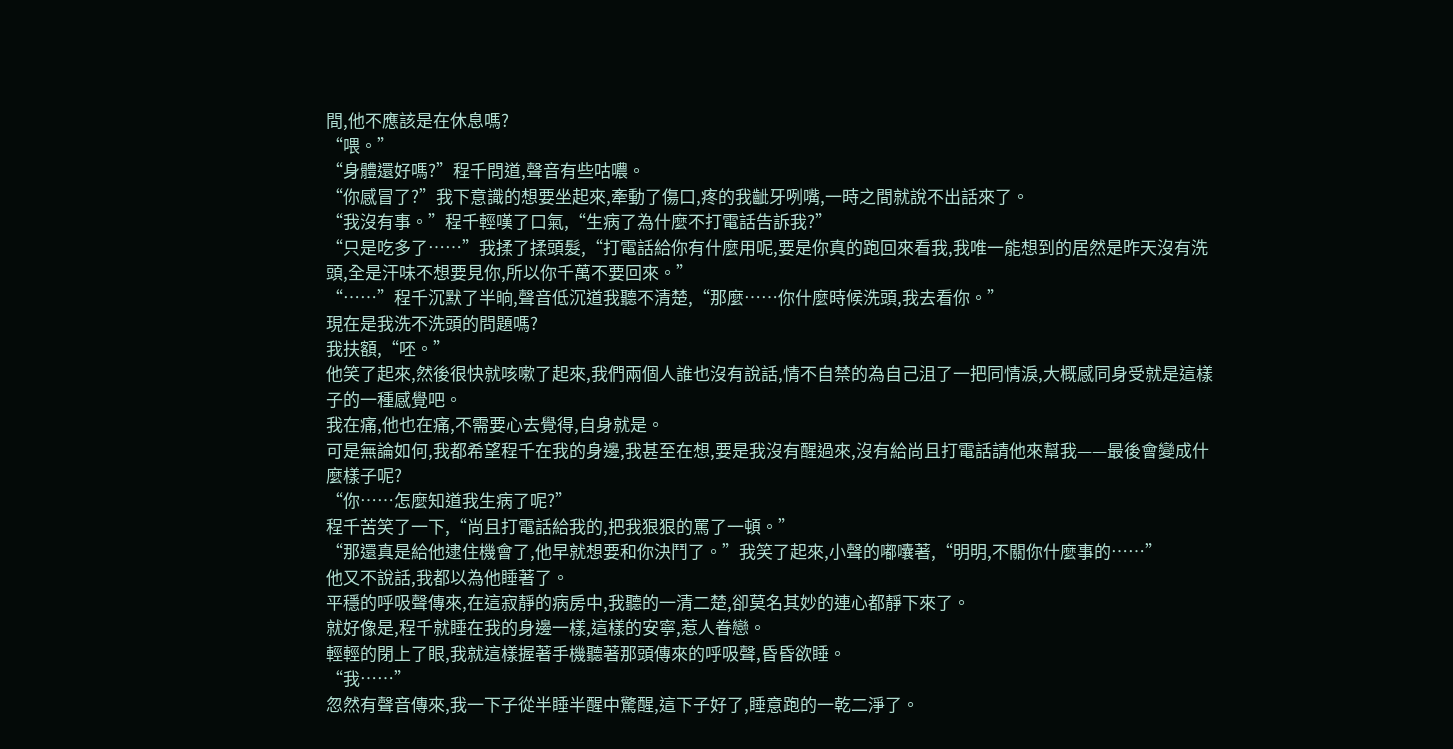間,他不應該是在休息嗎?
“喂。”
“身體還好嗎?”程千問道,聲音有些咕噥。
“你感冒了?”我下意識的想要坐起來,牽動了傷口,疼的我齜牙咧嘴,一時之間就說不出話來了。
“我沒有事。”程千輕嘆了口氣,“生病了為什麼不打電話告訴我?”
“只是吃多了……”我揉了揉頭髮,“打電話給你有什麼用呢,要是你真的跑回來看我,我唯一能想到的居然是昨天沒有洗頭,全是汗味不想要見你,所以你千萬不要回來。”
“……”程千沉默了半晌,聲音低沉道我聽不清楚,“那麼……你什麼時候洗頭,我去看你。”
現在是我洗不洗頭的問題嗎?
我扶額,“呸。”
他笑了起來,然後很快就咳嗽了起來,我們兩個人誰也沒有說話,情不自禁的為自己沮了一把同情淚,大概感同身受就是這樣子的一種感覺吧。
我在痛,他也在痛,不需要心去覺得,自身就是。
可是無論如何,我都希望程千在我的身邊,我甚至在想,要是我沒有醒過來,沒有給尚且打電話請他來幫我——最後會變成什麼樣子呢?
“你……怎麼知道我生病了呢?”
程千苦笑了一下,“尚且打電話給我的,把我狠狠的罵了一頓。”
“那還真是給他逮住機會了,他早就想要和你決鬥了。”我笑了起來,小聲的嘟囔著,“明明,不關你什麼事的……”
他又不說話,我都以為他睡著了。
平穩的呼吸聲傳來,在這寂靜的病房中,我聽的一清二楚,卻莫名其妙的連心都靜下來了。
就好像是,程千就睡在我的身邊一樣,這樣的安寧,惹人眷戀。
輕輕的閉上了眼,我就這樣握著手機聽著那頭傳來的呼吸聲,昏昏欲睡。
“我……”
忽然有聲音傳來,我一下子從半睡半醒中驚醒,這下子好了,睡意跑的一乾二淨了。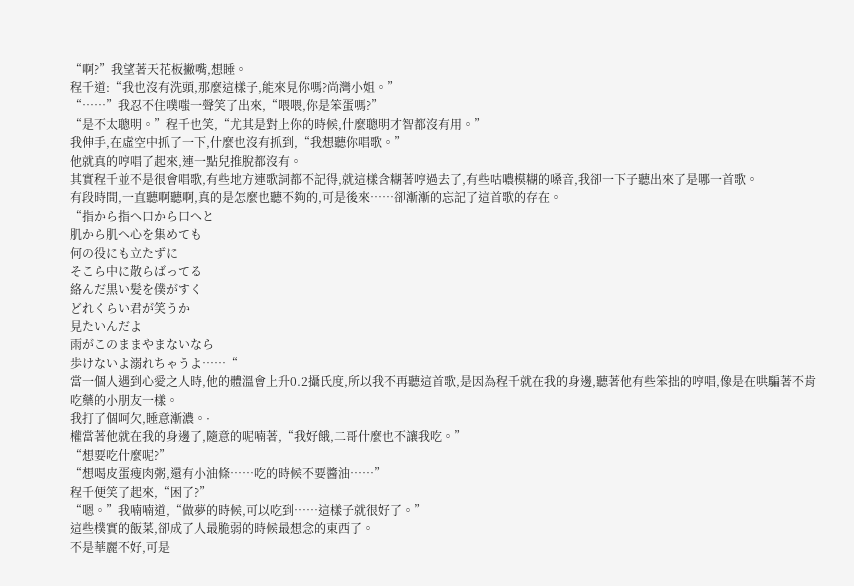“啊?”我望著天花板撇嘴,想睡。
程千道:“我也沒有洗頭,那麼這樣子,能來見你嗎?尚灣小姐。”
“……”我忍不住噗嗤一聲笑了出來,“喂喂,你是笨蛋嗎?”
“是不太聰明。”程千也笑,“尤其是對上你的時候,什麼聰明才智都沒有用。”
我伸手,在虛空中抓了一下,什麼也沒有抓到,“我想聽你唱歌。”
他就真的哼唱了起來,連一點兒推脫都沒有。
其實程千並不是很會唱歌,有些地方連歌詞都不記得,就這樣含糊著哼過去了,有些咕噥模糊的嗓音,我卻一下子聽出來了是哪一首歌。
有段時間,一直聽啊聽啊,真的是怎麼也聽不夠的,可是後來……卻漸漸的忘記了這首歌的存在。
“指から指へ口から口へと
肌から肌へ心を集めても
何の役にも立たずに
そこら中に散らばってる
絡んだ黒い髪を僕がすく
どれくらい君が笑うか
見たいんだよ
雨がこのままやまないなら
歩けないよ溺れちゃうよ……“
當一個人遇到心愛之人時,他的體溫會上升0.2攝氏度,所以我不再聽這首歌,是因為程千就在我的身邊,聽著他有些笨拙的哼唱,像是在哄騙著不肯吃藥的小朋友一樣。
我打了個呵欠,睡意漸濃。·
權當著他就在我的身邊了,隨意的呢喃著,“我好餓,二哥什麼也不讓我吃。”
“想要吃什麼呢?”
“想喝皮蛋瘦肉粥,還有小油條……吃的時候不要醬油……”
程千便笑了起來,“困了?”
“嗯。”我喃喃道,“做夢的時候,可以吃到……這樣子就很好了。”
這些樸實的飯菜,卻成了人最脆弱的時候最想念的東西了。
不是華麗不好,可是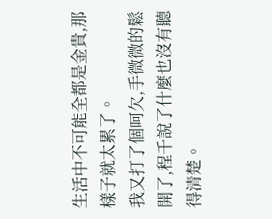生活中不可能全都是金貴,那樣子就太累了。
我又打了個呵欠,手微微的鬆開了,程千說了什麼也沒有聽得清楚。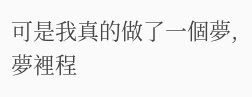可是我真的做了一個夢,夢裡程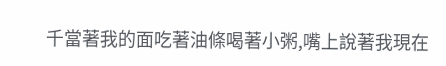千當著我的面吃著油條喝著小粥,嘴上說著我現在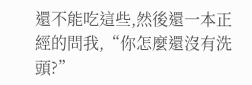還不能吃這些,然後還一本正經的問我,“你怎麼還沒有洗頭?”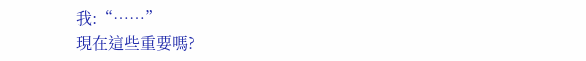我:“……”
現在這些重要嗎?